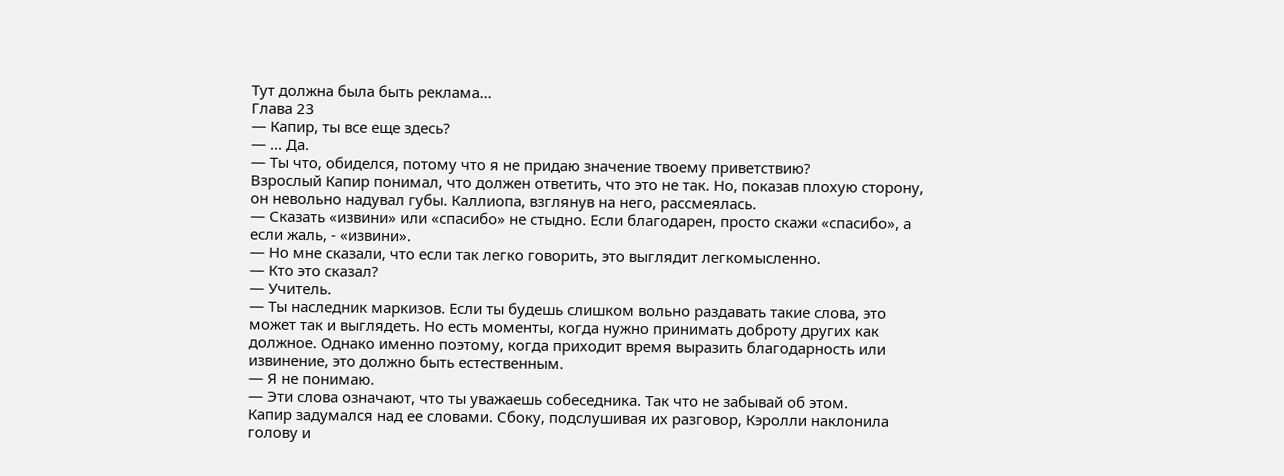Тут должна была быть реклама...
Глава 23
— Капир, ты все еще здесь?
— ... Да.
— Ты что, обиделся, потому что я не придаю значение твоему приветствию?
Взрослый Капир понимал, что должен ответить, что это не так. Но, показав плохую сторону, он невольно надувал губы. Каллиопа, взглянув на него, рассмеялась.
— Сказать «извини» или «спасибо» не стыдно. Если благодарен, просто скажи «спасибо», а если жаль, - «извини».
— Но мне сказали, что если так легко говорить, это выглядит легкомысленно.
— Кто это сказал?
— Учитель.
— Ты наследник маркизов. Если ты будешь слишком вольно раздавать такие слова, это может так и выглядеть. Но есть моменты, когда нужно принимать доброту других как должное. Однако именно поэтому, когда приходит время выразить благодарность или извинение, это должно быть естественным.
— Я не понимаю.
— Эти слова означают, что ты уважаешь собеседника. Так что не забывай об этом.
Капир задумался над ее словами. Сбоку, подслушивая их разговор, Кэролли наклонила голову и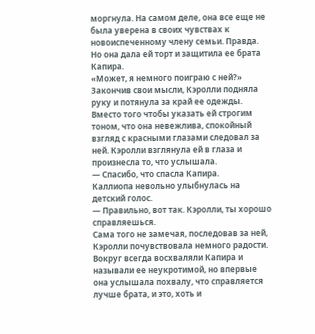моргнула. На самом деле, она все еще не была уверена в своих чувствах к новоиспеченному члену семьи. Правда. Но она дала ей торт и защитила ее брата Капира.
«Может, я немного поиграю с ней?»
Закончив свои мысли, Кэролли подняла руку и потянула за край ее одежды. Вместо того чтобы указать ей строгим тоном, что она невежлива, спокойный взгляд с красными глазами следовал за ней. Кэролли взглянула ей в глаза и произнесла то, что услышала.
— Спасибо, что спасла Капира.
Каллиопа невольно улыбнулась на детский голос.
— Правильно, вот так. Кэролли, ты хорошо справляешься.
Сама того не замечая, последовав за ней, Кэролли почувствовала немного радости. Вокруг всегда восхваляли Капира и называли ее неукротимой, но впервые она услышала похвалу, что справляется лучше брата, и это, хоть и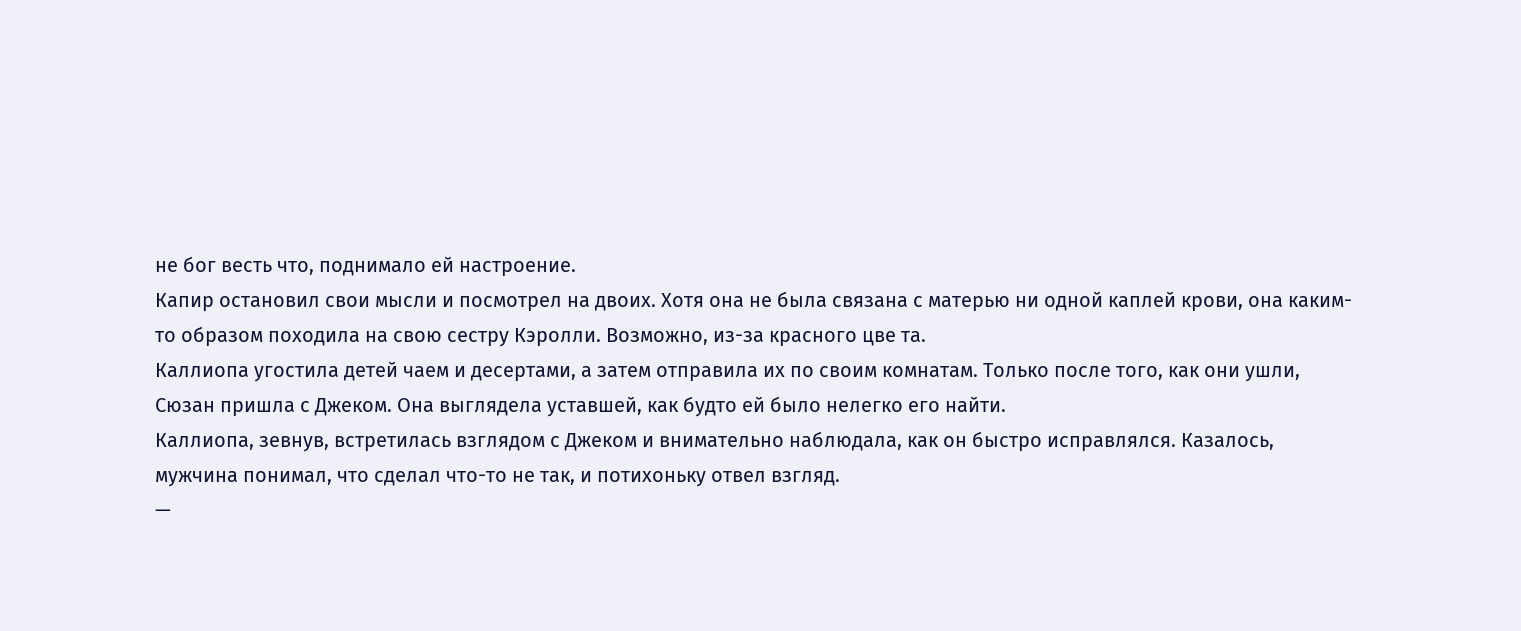не бог весть что, поднимало ей настроение.
Капир остановил свои мысли и посмотрел на двоих. Хотя она не была связана с матерью ни одной каплей крови, она каким-то образом походила на свою сестру Кэролли. Возможно, из-за красного цве та.
Каллиопа угостила детей чаем и десертами, а затем отправила их по своим комнатам. Только после того, как они ушли, Сюзан пришла с Джеком. Она выглядела уставшей, как будто ей было нелегко его найти.
Каллиопа, зевнув, встретилась взглядом с Джеком и внимательно наблюдала, как он быстро исправлялся. Казалось, мужчина понимал, что сделал что-то не так, и потихоньку отвел взгляд.
—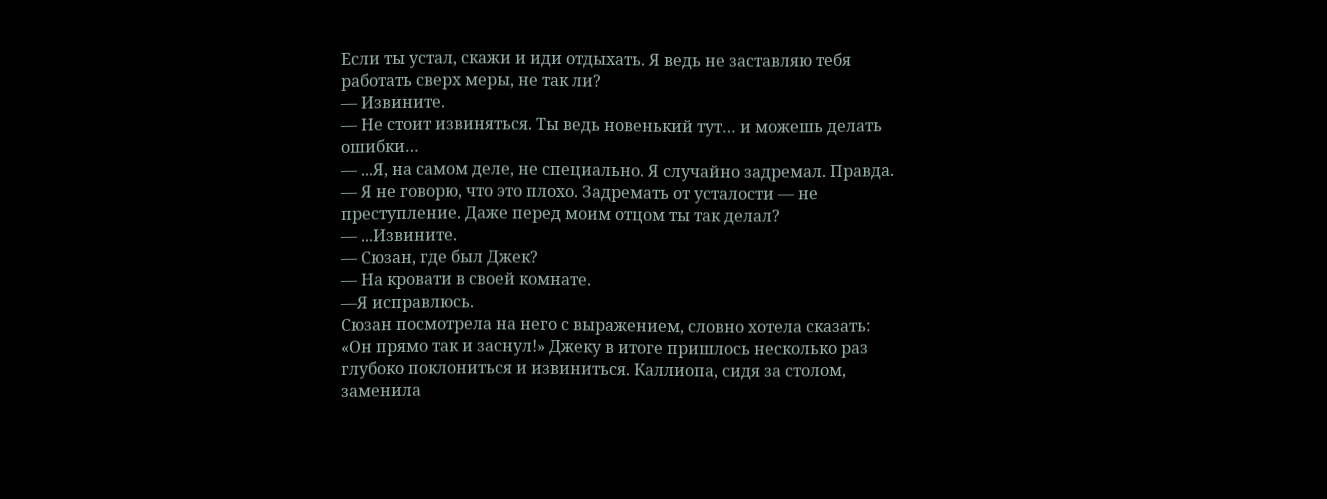Если ты устал, скажи и иди отдыхать. Я ведь не заставляю тебя работать сверх меры, не так ли?
— Извините.
— Не стоит извиняться. Ты ведь новенький тут… и можешь делать ошибки…
— ...Я, на самом деле, не специально. Я случайно задремал. Правда.
— Я не говорю, что это плохо. Задремать от усталости — не преступление. Даже перед моим отцом ты так делал?
— ...Извините.
— Сюзан, где был Джек?
— На кровати в своей комнате.
—Я исправлюсь.
Сюзан посмотрела на него с выражением, словно хотела сказать: «Он прямо так и заснул!» Джеку в итоге пришлось несколько раз глубоко поклониться и извиниться. Каллиопа, сидя за столом, заменила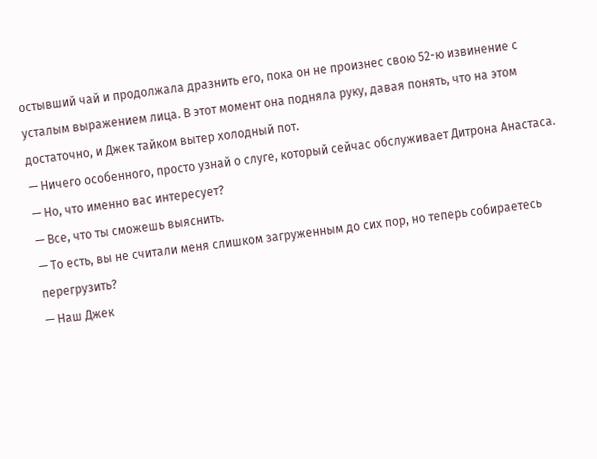остывший чай и продолжала дразнить его, пока он не произнес свою 52-ю извинение с усталым выражением лица. В этот момент она подняла руку, давая понять, что на этом достаточно, и Джек тайком вытер холодный пот.
— Ничего особенного, просто узнай о слуге, который сейчас обслуживает Дитрона Анастаса.
— Но, что именно вас интересует?
— Все, что ты сможешь выяснить.
— То есть, вы не считали меня слишком загруженным до сих пор, но теперь собираетесь перегрузить?
— Наш Джек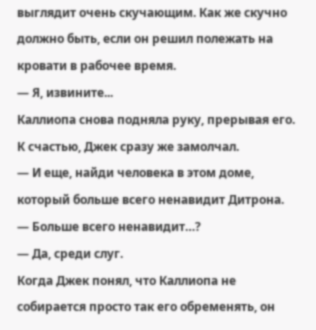выглядит очень скучающим. Как же скучно должно быть, если он решил полежать на кровати в рабочее время.
— Я, извините...
Каллиопа снова подняла руку, прерывая его. К счастью, Джек сразу же замолчал.
— И еще, найди человека в этом доме, который больше всего ненавидит Дитрона.
— Больше всего ненавидит…?
— Да, среди слуг.
Когда Джек понял, что Каллиопа не собирается просто так его обременять, он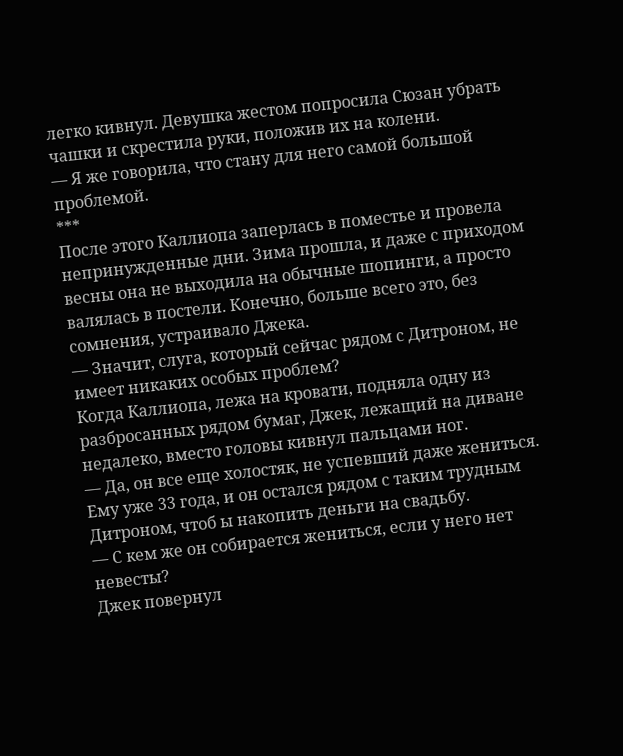легко кивнул. Девушка жестом попросила Сюзан убрать чашки и скрестила руки, положив их на колени.
— Я же говорила, что стану для него самой большой проблемой.
***
После этого Каллиопа заперлась в поместье и провела непринужденные дни. Зима прошла, и даже с приходом весны она не выходила на обычные шопинги, а просто валялась в постели. Конечно, больше всего это, без сомнения, устраивало Джека.
— Значит, слуга, который сейчас рядом с Дитроном, не имеет никаких особых проблем?
Когда Каллиопа, лежа на кровати, подняла одну из разбросанных рядом бумаг, Джек, лежащий на диване недалеко, вместо головы кивнул пальцами ног.
— Да, он все еще холостяк, не успевший даже жениться. Ему уже 33 года, и он остался рядом с таким трудным Дитроном, чтоб ы накопить деньги на свадьбу.
— С кем же он собирается жениться, если у него нет невесты?
Джек повернул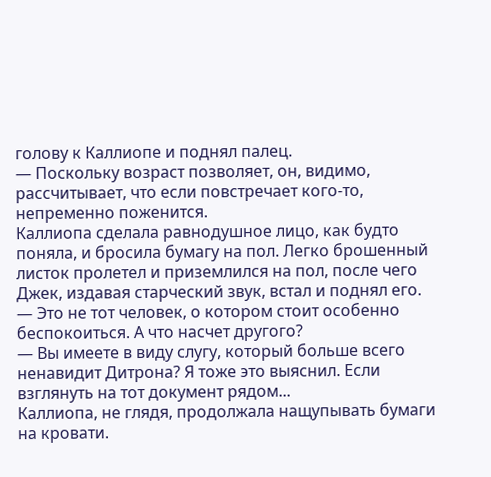голову к Каллиопе и поднял палец.
— Поскольку возраст позволяет, он, видимо, рассчитывает, что если повстречает кого-то, непременно поженится.
Каллиопа сделала равнодушное лицо, как будто поняла, и бросила бумагу на пол. Легко брошенный листок пролетел и приземлился на пол, после чего Джек, издавая старческий звук, встал и поднял его.
— Это не тот человек, о котором стоит особенно беспокоиться. А что насчет другого?
— Вы имеете в виду слугу, который больше всего ненавидит Дитрона? Я тоже это выяснил. Если взглянуть на тот документ рядом...
Каллиопа, не глядя, продолжала нащупывать бумаги на кровати.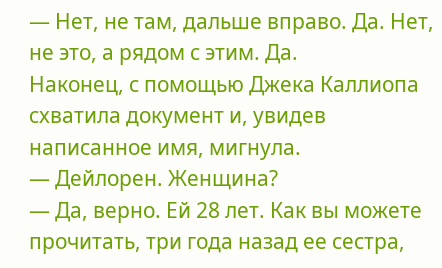— Нет, не там, дальше вправо. Да. Нет, не это, а рядом с этим. Да.
Наконец, с помощью Джека Каллиопа схватила документ и, увидев написанное имя, мигнула.
— Дейлорен. Женщина?
— Да, верно. Ей 28 лет. Как вы можете прочитать, три года назад ее сестра,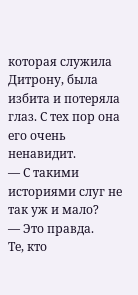которая служила Дитрону, была избита и потеряла глаз. С тех пор она его очень ненавидит.
— С такими историями слуг не так уж и мало?
— Это правда.
Те, кто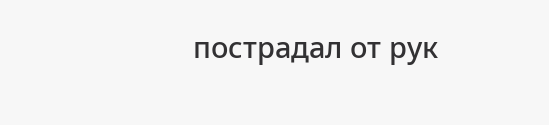пострадал от рук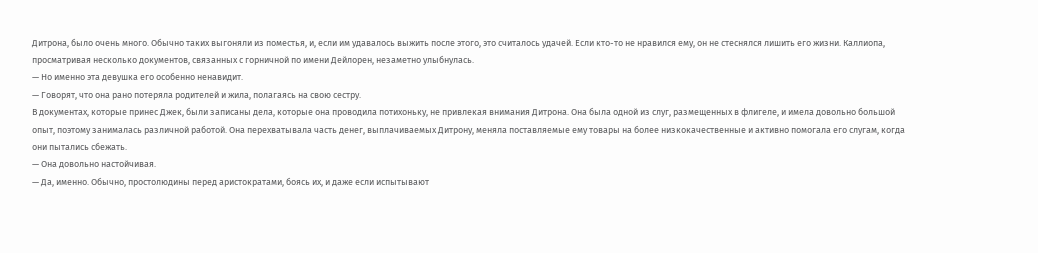Дитрона, было очень много. Обычно таких выгоняли из поместья, и, если им удавалось выжить после этого, это считалось удачей. Если кто-то не нравился ему, он не стеснялся лишить его жизни. Каллиопа, просматривая несколько документов, связанных с горничной по имени Дейлорен, незаметно улыбнулась.
— Но именно эта девушка его особенно ненавидит.
— Говорят, что она рано потеряла родителей и жила, полагаясь на свою сестру.
В документах, которые принес Джек, были записаны дела, которые она проводила потихоньку, не привлекая внимания Дитрона. Она была одной из слуг, размещенных в флигеле, и имела довольно большой опыт, поэтому занималась различной работой. Она перехватывала часть денег, выплачиваемых Дитрону, меняла поставляемые ему товары на более низкокачественные и активно помогала его слугам, когда они пытались сбежать.
— Она довольно настойчивая.
— Да, именно. Обычно, простолюдины перед аристократами, боясь их, и даже если испытывают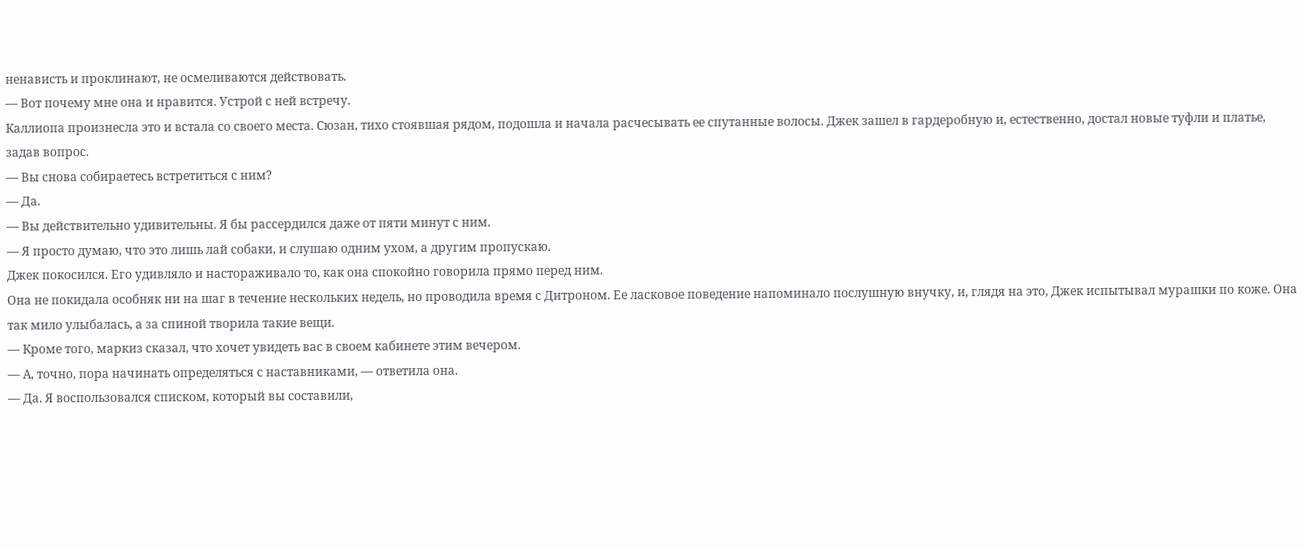ненависть и проклинают, не осмеливаются действовать.
— Вот почему мне она и нравится. Устрой с ней встречу.
Каллиопа произнесла это и встала со своего места. Сюзан, тихо стоявшая рядом, подошла и начала расчесывать ее спутанные волосы. Джек зашел в гардеробную и, естественно, достал новые туфли и платье, задав вопрос.
— Вы снова собираетесь встретиться с ним?
— Да.
— Вы действительно удивительны. Я бы рассердился даже от пяти минут с ним.
— Я просто думаю, что это лишь лай собаки, и слушаю одним ухом, а другим пропускаю.
Джек покосился. Его удивляло и настораживало то, как она спокойно говорила прямо перед ним.
Она не покидала особняк ни на шаг в течение нескольких недель, но проводила время с Дитроном. Ее ласковое поведение напоминало послушную внучку, и, глядя на это, Джек испытывал мурашки по коже. Она так мило улыбалась, а за спиной творила такие вещи.
— Кроме того, маркиз сказал, что хочет увидеть вас в своем кабинете этим вечером.
— А, точно, пора начинать определяться с наставниками, — ответила она.
— Да. Я воспользовался списком, который вы составили,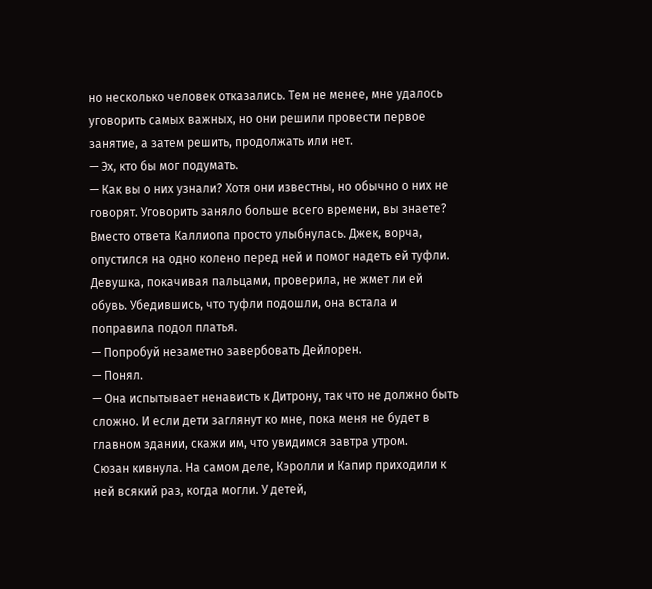но несколько человек отказались. Тем не менее, мне удалось уговорить самых важных, но они решили провести первое занятие, а затем решить, продолжать или нет.
— Эх, кто бы мог подумать.
— Как вы о них узнали? Хотя они известны, но обычно о них не говорят. Уговорить заняло больше всего времени, вы знаете?
Вместо ответа Каллиопа просто улыбнулась. Джек, ворча, опустился на одно колено перед ней и помог надеть ей туфли. Девушка, покачивая пальцами, проверила, не жмет ли ей обувь. Убедившись, что туфли подошли, она встала и поправила подол платья.
— Попробуй незаметно завербовать Дейлорен.
— Понял.
— Она испытывает ненависть к Дитрону, так что не должно быть сложно. И если дети заглянут ко мне, пока меня не будет в главном здании, скажи им, что увидимся завтра утром.
Сюзан кивнула. На самом деле, Кэролли и Капир приходили к ней всякий раз, когда могли. У детей,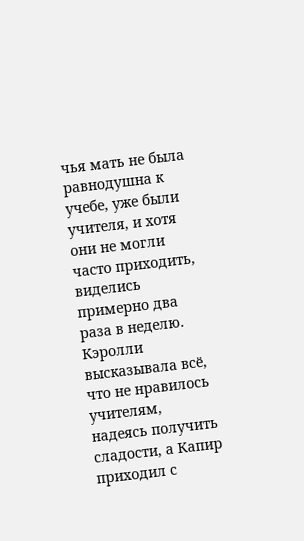чья мать не была равнодушна к учебе, уже были учителя, и хотя они не могли часто приходить, виделись примерно два раза в неделю.
Кэролли высказывала всё, что не нравилось учителям, надеясь получить сладости, а Капир приходил с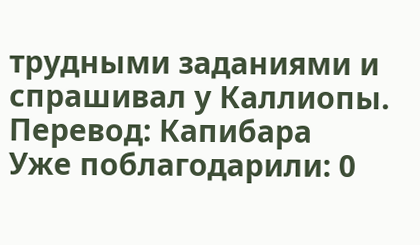трудными заданиями и спрашивал у Каллиопы.
Перевод: Капибара
Уже поблагодарили: 0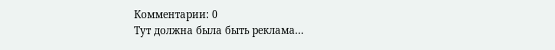Комментарии: 0
Тут должна была быть реклама...